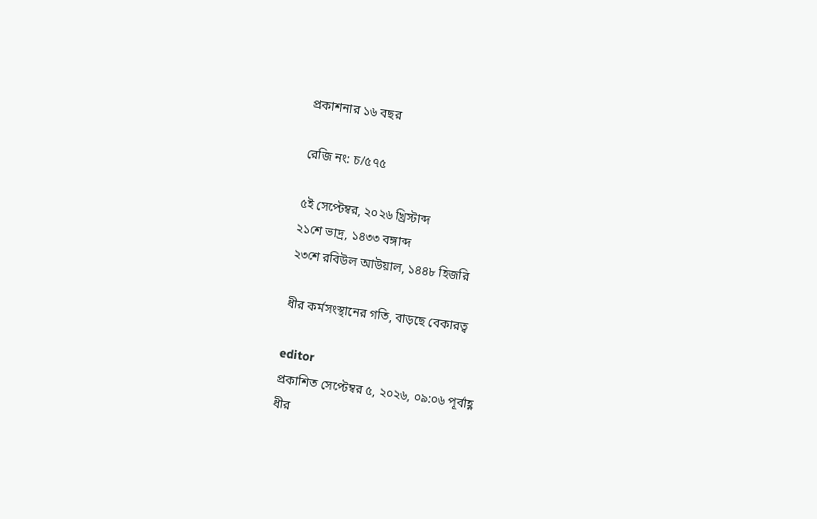প্রকাশনার ১৬ বছর

রেজি নং: চ/৫৭৫

৫ই সেপ্টেম্বর, ২০২৬ খ্রিস্টাব্দ
২১শে ভাদ্র, ১৪৩৩ বঙ্গাব্দ
২৩শে রবিউল আউয়াল, ১৪৪৮ হিজরি

ধীর কর্মসংস্থানের গতি, বাড়ছে বেকারত্ব

editor
প্রকাশিত সেপ্টেম্বর ৫, ২০২৬, ০৯:০৬ পূর্বাহ্ণ
ধীর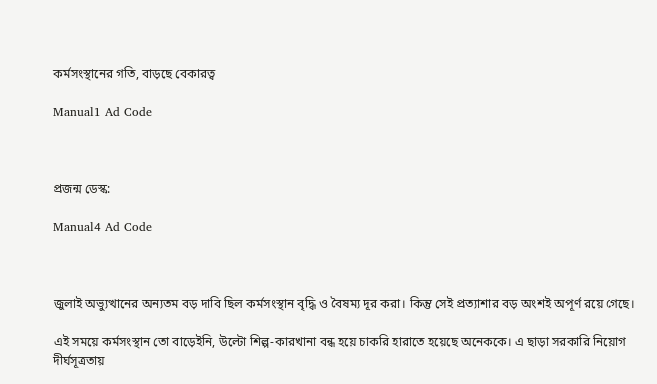কর্মসংস্থানের গতি, বাড়ছে বেকারত্ব

Manual1 Ad Code



প্রজন্ম ডেস্ক:

Manual4 Ad Code



জুলাই অভ্যুত্থানের অন্যতম বড় দাবি ছিল কর্মসংস্থান বৃদ্ধি ও বৈষম্য দূর করা। কিন্তু সেই প্রত্যাশার বড় অংশই অপূর্ণ রয়ে গেছে।

এই সময়ে কর্মসংস্থান তো বাড়েইনি, উল্টো শিল্প-কারখানা বন্ধ হয়ে চাকরি হারাতে হয়েছে অনেককে। এ ছাড়া সরকারি নিয়োগ দীর্ঘসূত্রতায়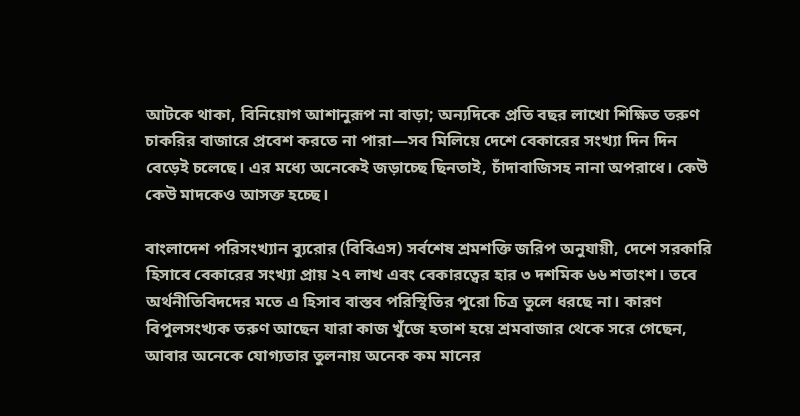আটকে থাকা, বিনিয়োগ আশানুরূপ না বাড়া; অন্যদিকে প্রতি বছর লাখো শিক্ষিত তরুণ চাকরির বাজারে প্রবেশ করতে না পারা—সব মিলিয়ে দেশে বেকারের সংখ্যা দিন দিন বেড়েই চলেছে। এর মধ্যে অনেকেই জড়াচ্ছে ছিনতাই, চাঁদাবাজিসহ নানা অপরাধে। কেউ কেউ মাদকেও আসক্ত হচ্ছে।

বাংলাদেশ পরিসংখ্যান ব্যুরোর (বিবিএস) সর্বশেষ শ্রমশক্তি জরিপ অনুযায়ী, দেশে সরকারি হিসাবে বেকারের সংখ্যা প্রায় ২৭ লাখ এবং বেকারত্বের হার ৩ দশমিক ৬৬ শতাংশ। তবে অর্থনীতিবিদদের মতে এ হিসাব বাস্তব পরিস্থিতির পুরো চিত্র তুলে ধরছে না। কারণ বিপুলসংখ্যক তরুণ আছেন যারা কাজ খুঁজে হতাশ হয়ে শ্রমবাজার থেকে সরে গেছেন, আবার অনেকে যোগ্যতার তুলনায় অনেক কম মানের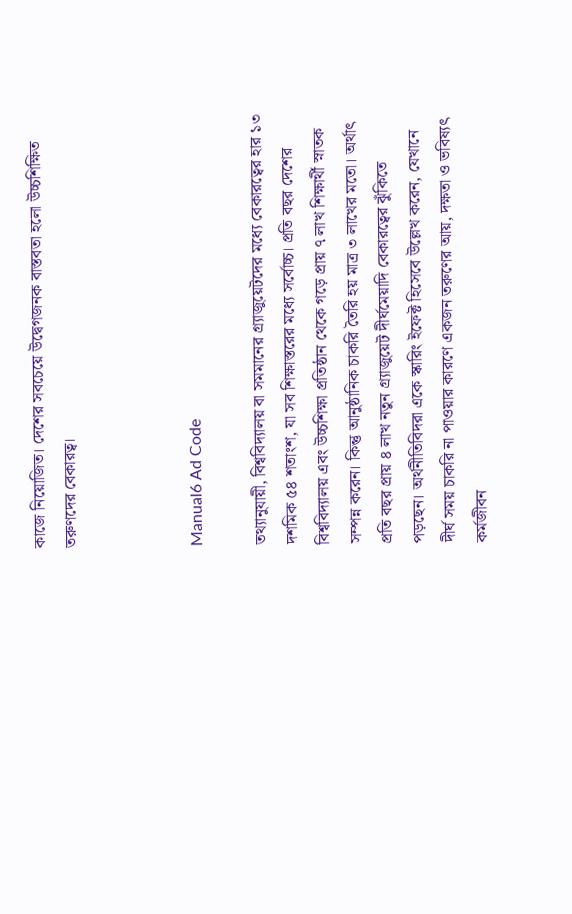কাজে নিয়োজিত। দেশের সবচেয়ে উদ্বেগজনক বাস্তবতা হলো উচ্চশিক্ষিত তরুণদের বেকারত্ব।



Manual6 Ad Code

তথ্যানুযায়ী, বিশ্ববিদ্যালয় বা সমমানের গ্র্যাজুয়েটদের মধ্যে বেকারত্বের হার ১৩ দশমিক ৫৪ শতাংশ, যা সব শিক্ষাস্তরের মধ্যে সর্বোচ্চ। প্রতি বছর দেশের বিশ্ববিদ্যালয় এবং উচ্চশিক্ষা প্রতিষ্ঠান থেকে গড়ে প্রায় ৭ লাখ শিক্ষার্থী স্নাতক সম্পন্ন করেন। কিন্তু আনুষ্ঠানিক চাকরি তৈরি হয় মাত্র ৩ লাখের মতো। অর্থাৎ প্রতি বছর প্রায় ৪ লাখ নতুন গ্র্যাজুয়েট দীর্ঘমেয়াদি বেকারত্বের ঝুঁকিতে পড়ছেন। অর্থনীতিবিদরা একে স্কারিং ইফেক্ট হিসেবে উল্লেখ করেন, যেখানে দীর্ঘ সময় চাকরি না পাওয়ার কারণে একজন তরুণের আয়, দক্ষতা ও ভবিষ্যৎ কর্মজীবন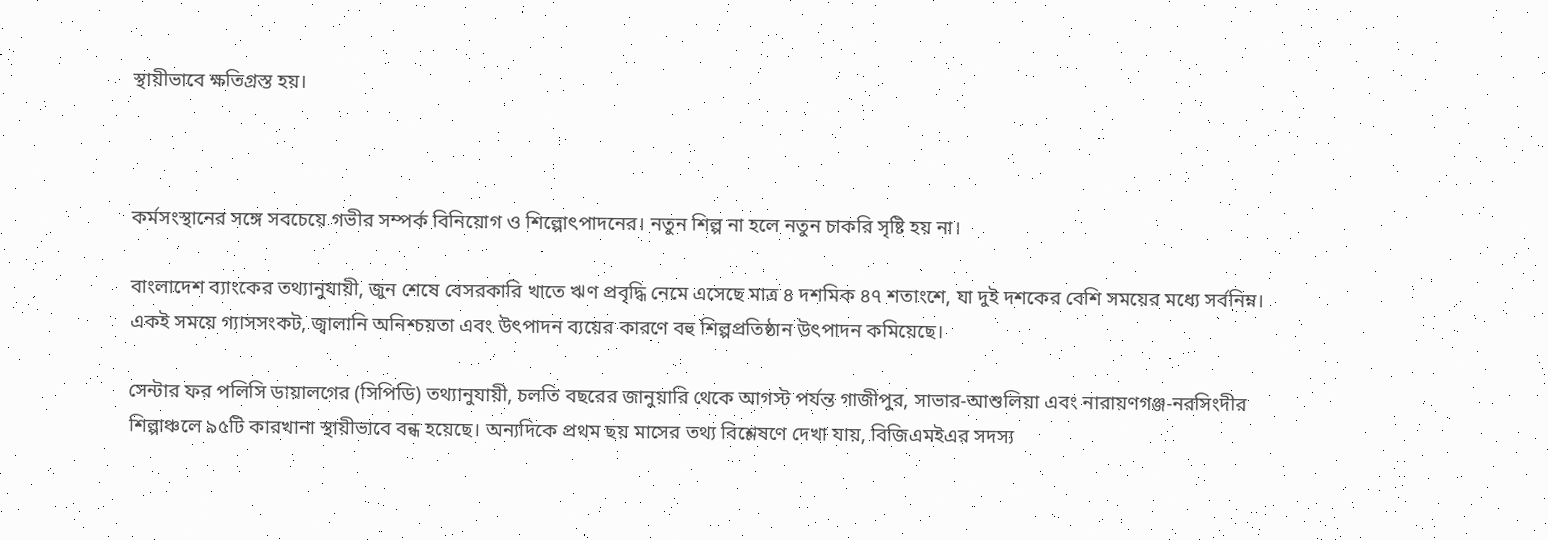স্থায়ীভাবে ক্ষতিগ্রস্ত হয়।



কর্মসংস্থানের সঙ্গে সবচেয়ে গভীর সম্পর্ক বিনিয়োগ ও শিল্পোৎপাদনের। নতুন শিল্প না হলে নতুন চাকরি সৃষ্টি হয় না।

বাংলাদেশ ব্যাংকের তথ্যানুযায়ী, জুন শেষে বেসরকারি খাতে ঋণ প্রবৃদ্ধি নেমে এসেছে মাত্র ৪ দশমিক ৪৭ শতাংশে, যা দুই দশকের বেশি সময়ের মধ্যে সর্বনিম্ন। একই সময়ে গ্যাসসংকট, জ্বালানি অনিশ্চয়তা এবং উৎপাদন ব্যয়ের কারণে বহু শিল্পপ্রতিষ্ঠান উৎপাদন কমিয়েছে।

সেন্টার ফর পলিসি ডায়ালগের (সিপিডি) তথ্যানুযায়ী, চলতি বছরের জানুয়ারি থেকে আগস্ট পর্যন্ত গাজীপুর, সাভার-আশুলিয়া এবং নারায়ণগঞ্জ-নরসিংদীর শিল্পাঞ্চলে ৯৫টি কারখানা স্থায়ীভাবে বন্ধ হয়েছে। অন্যদিকে প্রথম ছয় মাসের তথ্য বিশ্লেষণে দেখা যায়, বিজিএমইএর সদস্য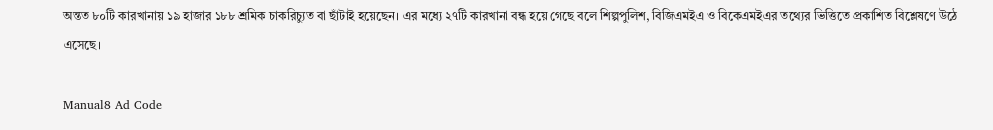অন্তত ৮০টি কারখানায় ১৯ হাজার ১৮৮ শ্রমিক চাকরিচ্যুত বা ছাঁটাই হয়েছেন। এর মধ্যে ২৭টি কারখানা বন্ধ হয়ে গেছে বলে শিল্পপুলিশ, বিজিএমইএ ও বিকেএমইএর তথ্যের ভিত্তিতে প্রকাশিত বিশ্লেষণে উঠে এসেছে।

Manual8 Ad Code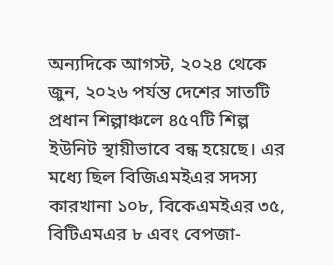অন্যদিকে আগস্ট, ২০২৪ থেকে জুন, ২০২৬ পর্যন্ত দেশের সাতটি প্রধান শিল্পাঞ্চলে ৪৫৭টি শিল্প ইউনিট স্থায়ীভাবে বন্ধ হয়েছে। এর মধ্যে ছিল বিজিএমইএর সদস্য কারখানা ১০৮, বিকেএমইএর ৩৫, বিটিএমএর ৮ এবং বেপজা-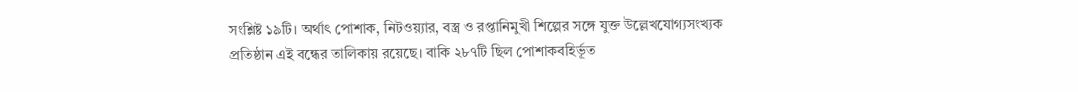সংশ্লিষ্ট ১৯টি। অর্থাৎ পোশাক, নিটওয়্যার, বস্ত্র ও রপ্তানিমুখী শিল্পের সঙ্গে যুক্ত উল্লেখযোগ্যসংখ্যক প্রতিষ্ঠান এই বন্ধের তালিকায় রয়েছে। বাকি ২৮৭টি ছিল পোশাকবহির্ভূত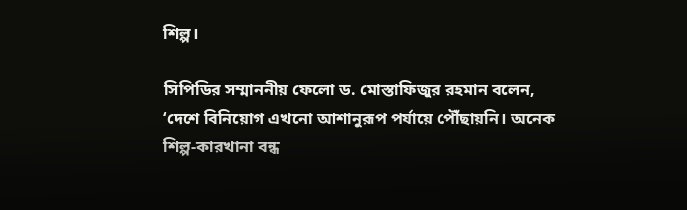শিল্প।

সিপিডির সম্মাননীয় ফেলো ড. মোস্তাফিজুর রহমান বলেন, ‘দেশে বিনিয়োগ এখনো আশানুরূপ পর্যায়ে পৌঁছায়নি। অনেক শিল্প-কারখানা বন্ধ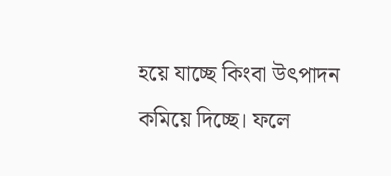হয়ে যাচ্ছে কিংবা উৎপাদন কমিয়ে দিচ্ছে। ফলে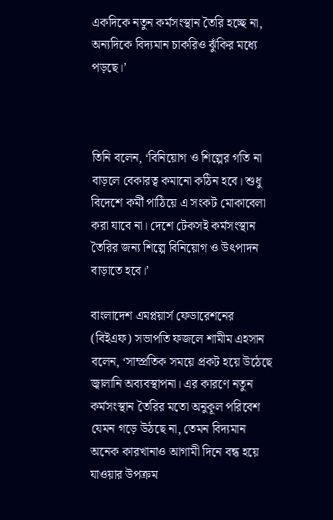একদিকে নতুন কর্মসংস্থান তৈরি হচ্ছে না, অন্যদিকে বিদ্যমান চাকরিও ঝুঁকির মধ্যে পড়ছে।’



তিনি বলেন, ‘বিনিয়োগ ও শিল্পের গতি না বাড়লে বেকারত্ব কমানো কঠিন হবে। শুধু বিদেশে কর্মী পাঠিয়ে এ সংকট মোকাবেলা করা যাবে না। দেশে টেকসই কর্মসংস্থান তৈরির জন্য শিল্পে বিনিয়োগ ও উৎপাদন বাড়াতে হবে।’

বাংলাদেশ এমপ্লয়ার্স ফেডারেশনের (বিইএফ) সভাপতি ফজলে শামীম এহসান বলেন, ‘সাম্প্রতিক সময়ে প্রকট হয়ে উঠেছে জ্বালানি অব্যবস্থাপনা। এর কারণে নতুন কর্মসংস্থান তৈরির মতো অনুকূল পরিবেশ যেমন গড়ে উঠছে না, তেমন বিদ্যমান অনেক কারখানাও আগামী দিনে বন্ধ হয়ে যাওয়ার উপক্রম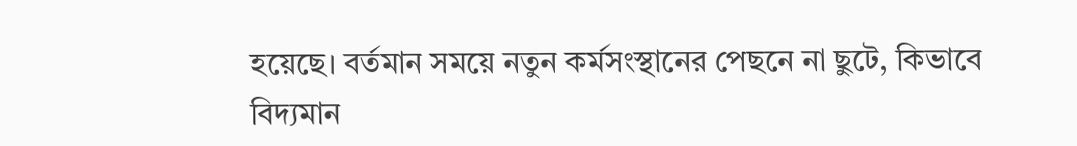হয়েছে। বর্তমান সময়ে নতুন কর্মসংস্থানের পেছনে না ছুটে, কিভাবে বিদ্যমান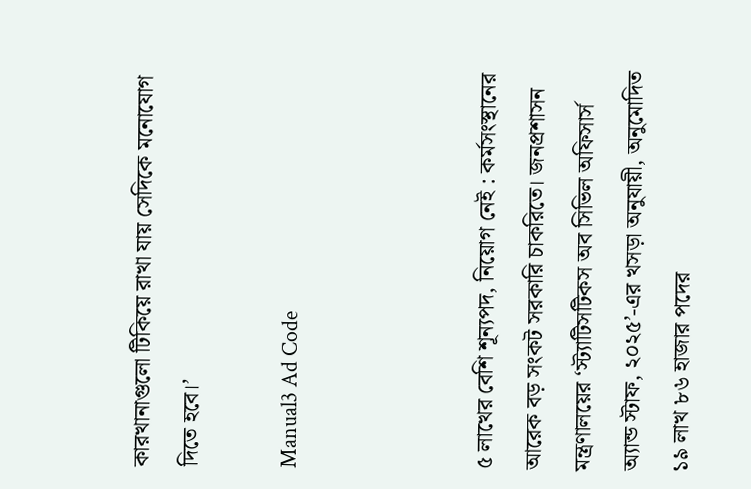কারখানাগুলো টিকিয়ে রাখা যায় সেদিকে মনোযোগ দিতে হবে।’

Manual3 Ad Code



৫ লাখের বেশি শূন্যপদ, নিয়োগ নেই : কর্মসংস্থানের আরেক বড় সংকট সরকারি চাকরিতে। জনপ্রশাসন মন্ত্রণালয়ের ‘স্ট্যাটিসটিকস অব সিভিল অফিসার্স অ্যান্ড স্টাফ, ২০২৫’-এর খসড়া অনুযায়ী, অনুমোদিত ১৯ লাখ ৮৬ হাজার পদের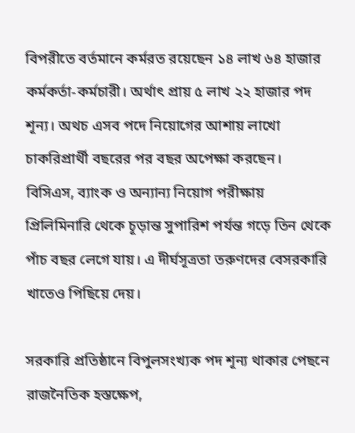বিপরীতে বর্তমানে কর্মরত রয়েছেন ১৪ লাখ ৬৪ হাজার কর্মকর্তা-কর্মচারী। অর্থাৎ প্রায় ৫ লাখ ২২ হাজার পদ শূন্য। অথচ এসব পদে নিয়োগের আশায় লাখো চাকরিপ্রার্থী বছরের পর বছর অপেক্ষা করছেন। বিসিএস, ব্যাংক ও অন্যান্য নিয়োগ পরীক্ষায় প্রিলিমিনারি থেকে চূড়ান্ত সুপারিশ পর্যন্ত গড়ে তিন থেকে পাঁচ বছর লেগে যায়। এ দীর্ঘসূত্রতা তরুণদের বেসরকারি খাতেও পিছিয়ে দেয়।

সরকারি প্রতিষ্ঠানে বিপুলসংখ্যক পদ শূন্য থাকার পেছনে রাজনৈতিক হস্তক্ষেপ,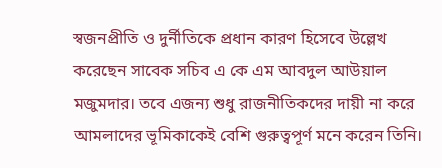স্বজনপ্রীতি ও দুর্নীতিকে প্রধান কারণ হিসেবে উল্লেখ করেছেন সাবেক সচিব এ কে এম আবদুল আউয়াল মজুমদার। তবে এজন্য শুধু রাজনীতিকদের দায়ী না করে আমলাদের ভূমিকাকেই বেশি গুরুত্বপূর্ণ মনে করেন তিনি।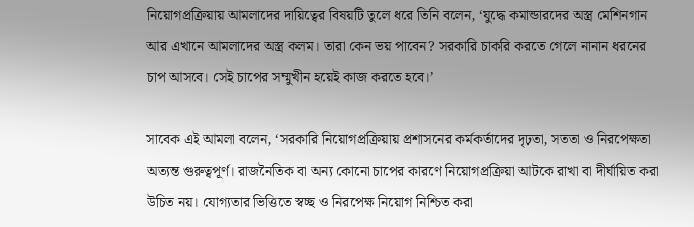নিয়োগপ্রক্রিয়ায় আমলাদের দায়িত্বের বিষয়টি তুলে ধরে তিনি বলেন, ‘যুদ্ধে কমান্ডারদের অস্ত্র মেশিনগান আর এখানে আমলাদের অস্ত্র কলম। তারা কেন ভয় পাবেন? সরকারি চাকরি করতে গেলে নানান ধরনের চাপ আসবে। সেই চাপের সম্মুখীন হয়েই কাজ করতে হবে।’

সাবেক এই আমলা বলেন, ‘সরকারি নিয়োগপ্রক্রিয়ায় প্রশাসনের কর্মকর্তাদের দৃঢ়তা, সততা ও নিরপেক্ষতা অত্যন্ত গুরুত্বপূর্ণ। রাজনৈতিক বা অন্য কোনো চাপের কারণে নিয়োগপ্রক্রিয়া আটকে রাখা বা দীর্ঘায়িত করা উচিত নয়। যোগ্যতার ভিত্তিতে স্বচ্ছ ও নিরপেক্ষ নিয়োগ নিশ্চিত করা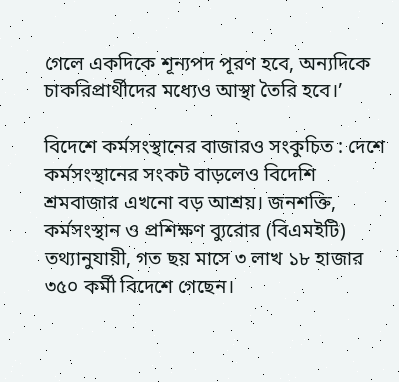গেলে একদিকে শূন্যপদ পূরণ হবে, অন্যদিকে চাকরিপ্রার্থীদের মধ্যেও আস্থা তৈরি হবে।’

বিদেশে কর্মসংস্থানের বাজারও সংকুচিত : দেশে কর্মসংস্থানের সংকট বাড়লেও বিদেশি শ্রমবাজার এখনো বড় আশ্রয়। জনশক্তি, কর্মসংস্থান ও প্রশিক্ষণ ব্যুরোর (বিএমইটি) তথ্যানুযায়ী, গত ছয় মাসে ৩ লাখ ১৮ হাজার ৩৫০ কর্মী বিদেশে গেছেন।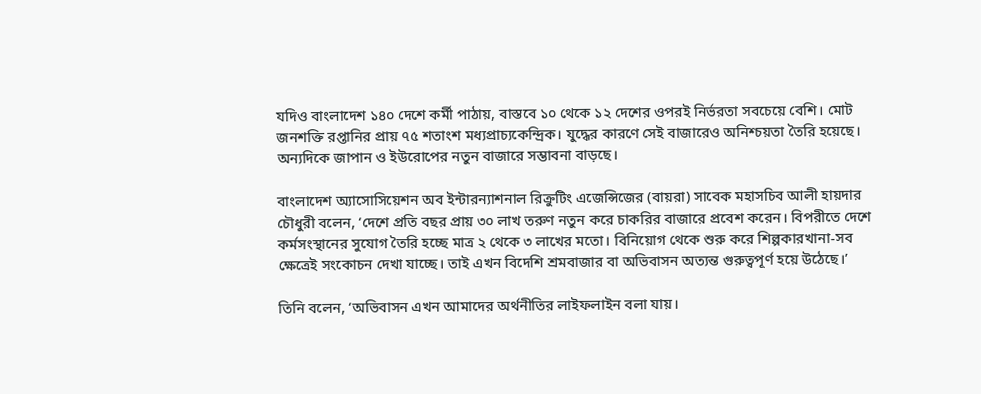যদিও বাংলাদেশ ১৪০ দেশে কর্মী পাঠায়, বাস্তবে ১০ থেকে ১২ দেশের ওপরই নির্ভরতা সবচেয়ে বেশি। মোট জনশক্তি রপ্তানির প্রায় ৭৫ শতাংশ মধ্যপ্রাচ্যকেন্দ্রিক। যুদ্ধের কারণে সেই বাজারেও অনিশ্চয়তা তৈরি হয়েছে। অন্যদিকে জাপান ও ইউরোপের নতুন বাজারে সম্ভাবনা বাড়ছে।

বাংলাদেশ অ্যাসোসিয়েশন অব ইন্টারন্যাশনাল রিক্রুটিং এজেন্সিজের (বায়রা) সাবেক মহাসচিব আলী হায়দার চৌধুরী বলেন, ‘দেশে প্রতি বছর প্রায় ৩০ লাখ তরুণ নতুন করে চাকরির বাজারে প্রবেশ করেন। বিপরীতে দেশে কর্মসংস্থানের সুযোগ তৈরি হচ্ছে মাত্র ২ থেকে ৩ লাখের মতো। বিনিয়োগ থেকে শুরু করে শিল্পকারখানা-সব ক্ষেত্রেই সংকোচন দেখা যাচ্ছে। তাই এখন বিদেশি শ্রমবাজার বা অভিবাসন অত্যন্ত গুরুত্বপূর্ণ হয়ে উঠেছে।’

তিনি বলেন, ‘অভিবাসন এখন আমাদের অর্থনীতির লাইফলাইন বলা যায়।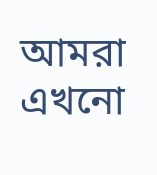আমরা এখনো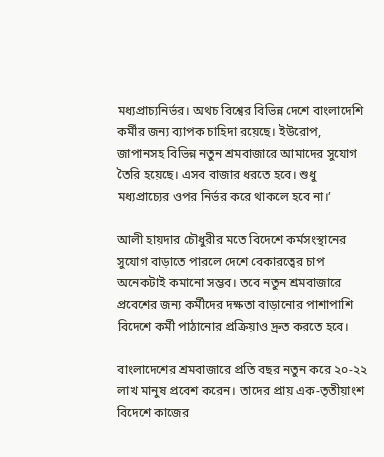মধ্যপ্রাচ্যনির্ভর। অথচ বিশ্বের বিভিন্ন দেশে বাংলাদেশি কর্মীর জন্য ব্যাপক চাহিদা রয়েছে। ইউরোপ, জাপানসহ বিভিন্ন নতুন শ্রমবাজারে আমাদের সুযোগ তৈরি হয়েছে। এসব বাজার ধরতে হবে। শুধু মধ্যপ্রাচ্যের ওপর নির্ভর করে থাকলে হবে না।’

আলী হায়দার চৌধুরীর মতে বিদেশে কর্মসংস্থানের সুযোগ বাড়াতে পারলে দেশে বেকারত্বের চাপ অনেকটাই কমানো সম্ভব। তবে নতুন শ্রমবাজারে প্রবেশের জন্য কর্মীদের দক্ষতা বাড়ানোর পাশাপাশি বিদেশে কর্মী পাঠানোর প্রক্রিয়াও দ্রুত করতে হবে।

বাংলাদেশের শ্রমবাজারে প্রতি বছর নতুন করে ২০-২২ লাখ মানুষ প্রবেশ করেন। তাদের প্রায় এক-তৃতীয়াংশ বিদেশে কাজের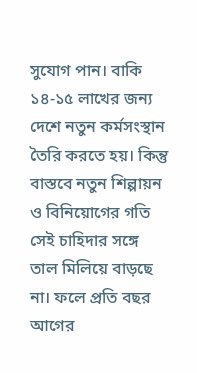সুযোগ পান। বাকি ১৪-১৫ লাখের জন্য দেশে নতুন কর্মসংস্থান তৈরি করতে হয়। কিন্তু বাস্তবে নতুন শিল্পায়ন ও বিনিয়োগের গতি সেই চাহিদার সঙ্গে তাল মিলিয়ে বাড়ছে না। ফলে প্রতি বছর আগের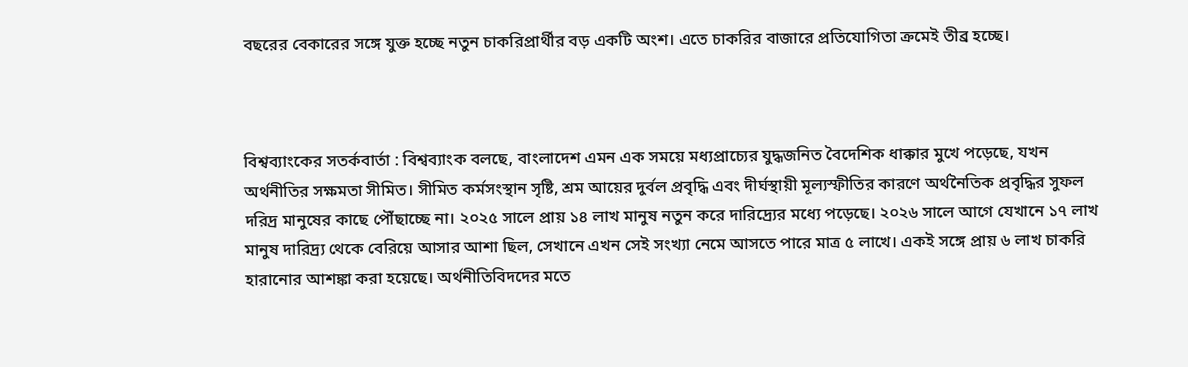বছরের বেকারের সঙ্গে যুক্ত হচ্ছে নতুন চাকরিপ্রার্থীর বড় একটি অংশ। এতে চাকরির বাজারে প্রতিযোগিতা ক্রমেই তীব্র হচ্ছে।



বিশ্বব্যাংকের সতর্কবার্তা : বিশ্বব্যাংক বলছে, বাংলাদেশ এমন এক সময়ে মধ্যপ্রাচ্যের যুদ্ধজনিত বৈদেশিক ধাক্কার মুখে পড়েছে, যখন অর্থনীতির সক্ষমতা সীমিত। সীমিত কর্মসংস্থান সৃষ্টি, শ্রম আয়ের দুর্বল প্রবৃদ্ধি এবং দীর্ঘস্থায়ী মূল্যস্ফীতির কারণে অর্থনৈতিক প্রবৃদ্ধির সুফল দরিদ্র মানুষের কাছে পৌঁছাচ্ছে না। ২০২৫ সালে প্রায় ১৪ লাখ মানুষ নতুন করে দারিদ্র্যের মধ্যে পড়েছে। ২০২৬ সালে আগে যেখানে ১৭ লাখ মানুষ দারিদ্র্য থেকে বেরিয়ে আসার আশা ছিল, সেখানে এখন সেই সংখ্যা নেমে আসতে পারে মাত্র ৫ লাখে। একই সঙ্গে প্রায় ৬ লাখ চাকরি হারানোর আশঙ্কা করা হয়েছে। অর্থনীতিবিদদের মতে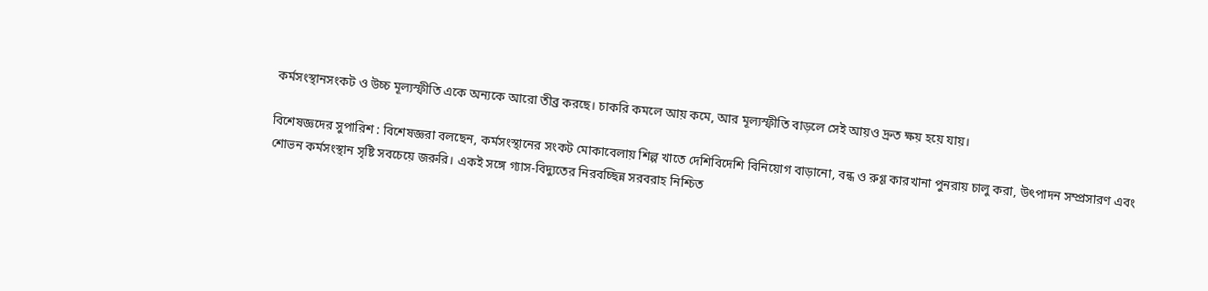কর্মসংস্থানসংকট ও উচ্চ মূল্যস্ফীতি একে অন্যকে আরো তীব্র করছে। চাকরি কমলে আয় কমে, আর মূল্যস্ফীতি বাড়লে সেই আয়ও দ্রুত ক্ষয় হয়ে যায়।

বিশেষজ্ঞদের সুপারিশ : বিশেষজ্ঞরা বলছেন, কর্মসংস্থানের সংকট মোকাবেলায় শিল্প খাতে দেশিবিদেশি বিনিয়োগ বাড়ানো, বন্ধ ও রুগ্ণ কারখানা পুনরায় চালু করা, উৎপাদন সম্প্রসারণ এবং শোভন কর্মসংস্থান সৃষ্টি সবচেয়ে জরুরি। একই সঙ্গে গ্যাস-বিদ্যুতের নিরবচ্ছিন্ন সরবরাহ নিশ্চিত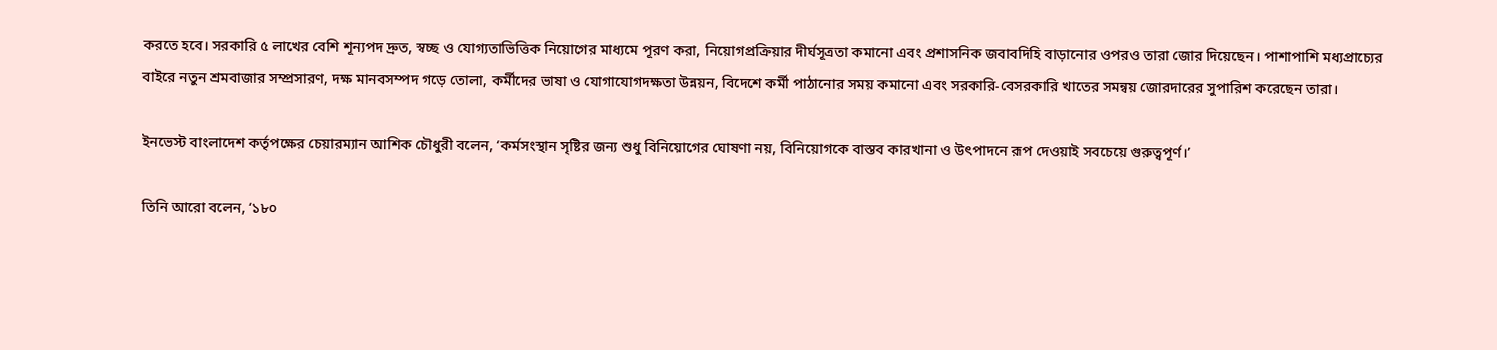করতে হবে। সরকারি ৫ লাখের বেশি শূন্যপদ দ্রুত, স্বচ্ছ ও যোগ্যতাভিত্তিক নিয়োগের মাধ্যমে পূরণ করা, নিয়োগপ্রক্রিয়ার দীর্ঘসূত্রতা কমানো এবং প্রশাসনিক জবাবদিহি বাড়ানোর ওপরও তারা জোর দিয়েছেন। পাশাপাশি মধ্যপ্রাচ্যের বাইরে নতুন শ্রমবাজার সম্প্রসারণ, দক্ষ মানবসম্পদ গড়ে তোলা, কর্মীদের ভাষা ও যোগাযোগদক্ষতা উন্নয়ন, বিদেশে কর্মী পাঠানোর সময় কমানো এবং সরকারি-বেসরকারি খাতের সমন্বয় জোরদারের সুপারিশ করেছেন তারা।

ইনভেস্ট বাংলাদেশ কর্তৃপক্ষের চেয়ারম্যান আশিক চৌধুরী বলেন, ‘কর্মসংস্থান সৃষ্টির জন্য শুধু বিনিয়োগের ঘোষণা নয়, বিনিয়োগকে বাস্তব কারখানা ও উৎপাদনে রূপ দেওয়াই সবচেয়ে গুরুত্বপূর্ণ।’

তিনি আরো বলেন, ‘১৮০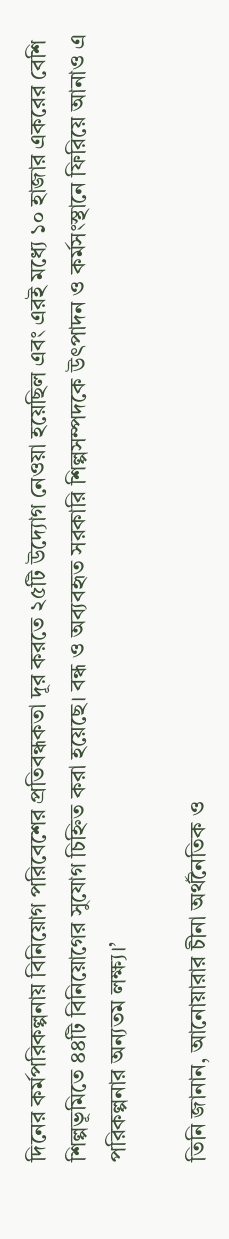দিনের কর্মপরিকল্পনায় বিনিয়োগ পরিবেশের প্রতিবন্ধকতা দূর করতে ২৫টি উদ্যোগ নেওয়া হয়েছিল এবং এরই মধ্যে ১০ হাজার একরের বেশি শিল্পভূমিতে ৪৪টি বিনিয়োগের সুযোগ চিহ্নিত করা হয়েছে। বন্ধ ও অব্যবহৃত সরকারি শিল্পসম্পদকে উৎপাদন ও কর্মসংস্থানে ফিরিয়ে আনাও এ পরিকল্পনার অন্যতম লক্ষ্য।’

তিনি জানান, আনোয়ারার চীনা অর্থনৈতিক ও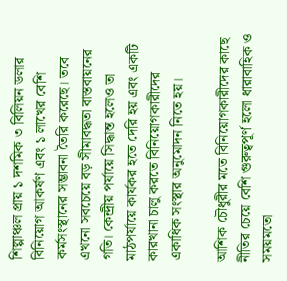শিল্পাঞ্চল প্রায় ১ দশমিক ৩ বিলিয়ন ডলার বিনিয়োগ আকর্ষণ এবং ১ লাখের বেশি কর্মসংস্থানের সম্ভাবনা তৈরি করেছে। তবে এখনো সবচেয়ে বড় সীমাবদ্ধতা বাস্তবায়নের গতি। কেন্দ্রীয় পর্যায়ে সিদ্ধান্ত হলেও তা মাঠপর্যায়ে কার্যকর হতে দেরি হয় এবং একটি কারখানা চালু করতে বিনিয়োগকারীদের একাধিক সংস্থার অনুমোদন নিতে হয়।

আশিক চৌধুরীর মতে বিনিয়োগকারীদের কাছে নীতির চেয়ে বেশি গুরুত্বপূর্ণ হলো ধারাবাহিক ও সময়মতো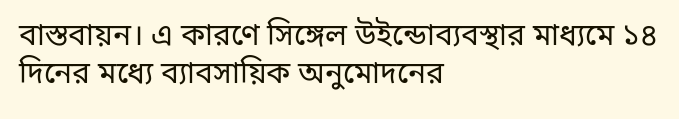বাস্তবায়ন। এ কারণে সিঙ্গেল উইন্ডোব্যবস্থার মাধ্যমে ১৪ দিনের মধ্যে ব্যাবসায়িক অনুমোদনের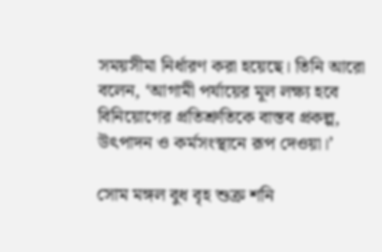সময়সীমা নির্ধারণ করা হয়েছে। তিনি আরো বলেন, ‘আগামী পর্যায়ের মূল লক্ষ্য হবে বিনিয়োগের প্রতিশ্রুতিকে বাস্তব প্রকল্প, উৎপাদন ও কর্মসংস্থানে রূপ দেওয়া।’

সোম মঙ্গল বুধ বৃহ শুক্র শনি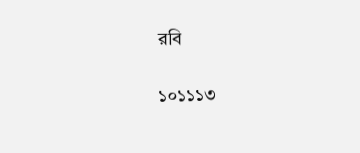রবি

১০১১১৩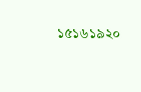১৫১৬১৯২০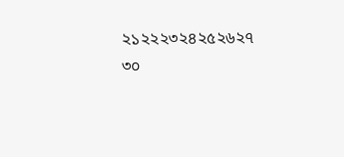২১২২২৩২৪২৫২৬২৭
৩০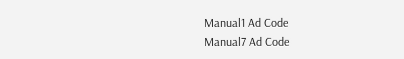Manual1 Ad Code
Manual7 Ad Code